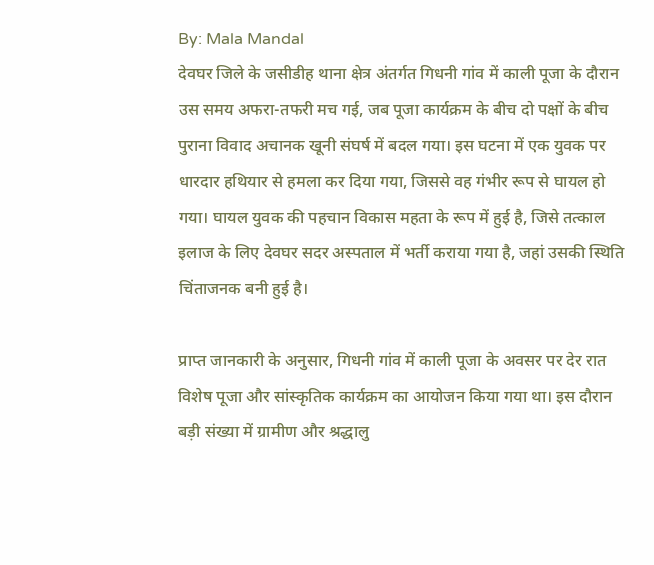By: Mala Mandal
देवघर जिले के जसीडीह थाना क्षेत्र अंतर्गत गिधनी गांव में काली पूजा के दौरान उस समय अफरा-तफरी मच गई, जब पूजा कार्यक्रम के बीच दो पक्षों के बीच पुराना विवाद अचानक खूनी संघर्ष में बदल गया। इस घटना में एक युवक पर धारदार हथियार से हमला कर दिया गया, जिससे वह गंभीर रूप से घायल हो गया। घायल युवक की पहचान विकास महता के रूप में हुई है, जिसे तत्काल इलाज के लिए देवघर सदर अस्पताल में भर्ती कराया गया है, जहां उसकी स्थिति चिंताजनक बनी हुई है।

प्राप्त जानकारी के अनुसार, गिधनी गांव में काली पूजा के अवसर पर देर रात विशेष पूजा और सांस्कृतिक कार्यक्रम का आयोजन किया गया था। इस दौरान बड़ी संख्या में ग्रामीण और श्रद्धालु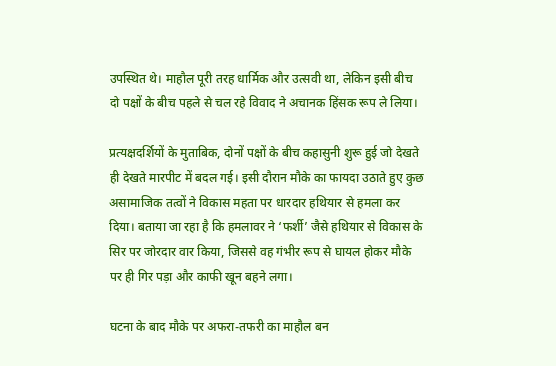उपस्थित थे। माहौल पूरी तरह धार्मिक और उत्सवी था, लेकिन इसी बीच दो पक्षों के बीच पहले से चल रहे विवाद ने अचानक हिंसक रूप ले लिया।

प्रत्यक्षदर्शियों के मुताबिक, दोनों पक्षों के बीच कहासुनी शुरू हुई जो देखते ही देखते मारपीट में बदल गई। इसी दौरान मौके का फायदा उठाते हुए कुछ असामाजिक तत्वों ने विकास महता पर धारदार हथियार से हमला कर दिया। बताया जा रहा है कि हमलावर ने ‘फर्शी’ जैसे हथियार से विकास के सिर पर जोरदार वार किया, जिससे वह गंभीर रूप से घायल होकर मौके पर ही गिर पड़ा और काफी खून बहने लगा।

घटना के बाद मौके पर अफरा-तफरी का माहौल बन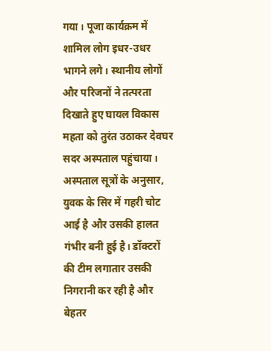गया। पूजा कार्यक्रम में शामिल लोग इधर-उधर भागने लगे। स्थानीय लोगों और परिजनों ने तत्परता दिखाते हुए घायल विकास महता को तुरंत उठाकर देवघर सदर अस्पताल पहुंचाया। अस्पताल सूत्रों के अनुसार, युवक के सिर में गहरी चोट आई है और उसकी हालत गंभीर बनी हुई है। डॉक्टरों की टीम लगातार उसकी निगरानी कर रही है और बेहतर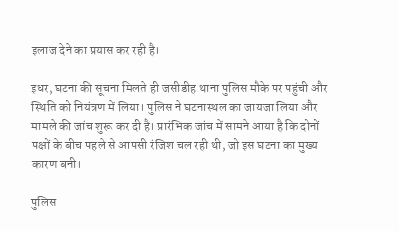इलाज देने का प्रयास कर रही है।

इधर, घटना की सूचना मिलते ही जसीडीह थाना पुलिस मौके पर पहुंची और स्थिति को नियंत्रण में लिया। पुलिस ने घटनास्थल का जायजा लिया और मामले की जांच शुरू कर दी है। प्रारंभिक जांच में सामने आया है कि दोनों पक्षों के बीच पहले से आपसी रंजिश चल रही थी, जो इस घटना का मुख्य कारण बनी।

पुलिस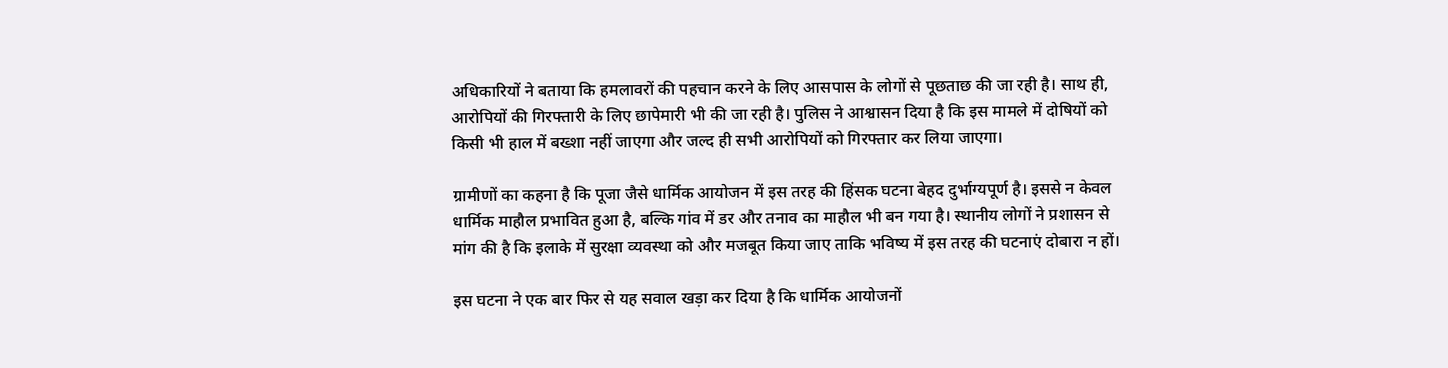अधिकारियों ने बताया कि हमलावरों की पहचान करने के लिए आसपास के लोगों से पूछताछ की जा रही है। साथ ही, आरोपियों की गिरफ्तारी के लिए छापेमारी भी की जा रही है। पुलिस ने आश्वासन दिया है कि इस मामले में दोषियों को किसी भी हाल में बख्शा नहीं जाएगा और जल्द ही सभी आरोपियों को गिरफ्तार कर लिया जाएगा।

ग्रामीणों का कहना है कि पूजा जैसे धार्मिक आयोजन में इस तरह की हिंसक घटना बेहद दुर्भाग्यपूर्ण है। इससे न केवल धार्मिक माहौल प्रभावित हुआ है, बल्कि गांव में डर और तनाव का माहौल भी बन गया है। स्थानीय लोगों ने प्रशासन से मांग की है कि इलाके में सुरक्षा व्यवस्था को और मजबूत किया जाए ताकि भविष्य में इस तरह की घटनाएं दोबारा न हों।

इस घटना ने एक बार फिर से यह सवाल खड़ा कर दिया है कि धार्मिक आयोजनों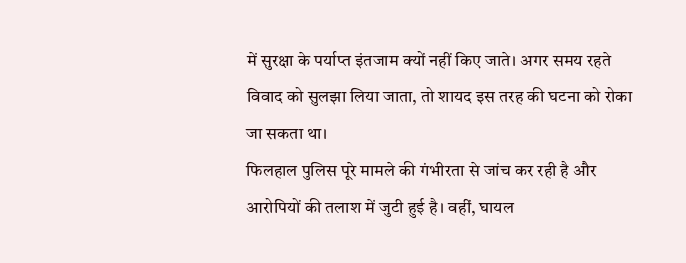में सुरक्षा के पर्याप्त इंतजाम क्यों नहीं किए जाते। अगर समय रहते विवाद को सुलझा लिया जाता, तो शायद इस तरह की घटना को रोका जा सकता था।
फिलहाल पुलिस पूरे मामले की गंभीरता से जांच कर रही है और आरोपियों की तलाश में जुटी हुई है। वहीं, घायल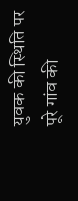युवक की स्थिति पर पूरे गांव की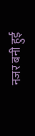नजर बनी हुई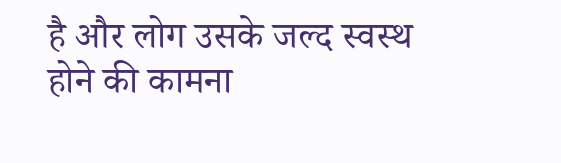है और लोग उसके जल्द स्वस्थ होने की कामना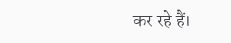कर रहे हैं।